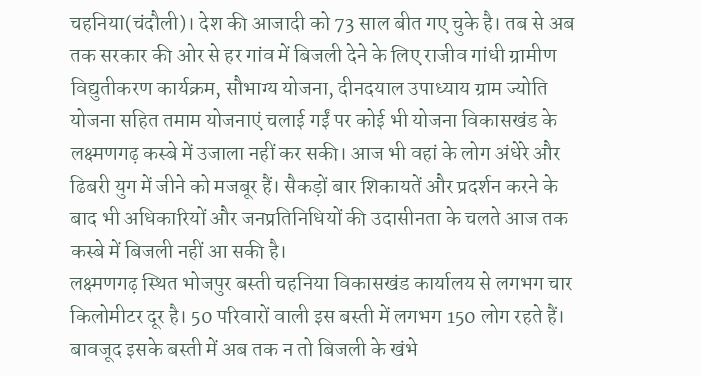चहनिया(चंदौली)। देश की आजादी को 73 साल बीत गए चुके है। तब से अब तक सरकार की ओर से हर गांव में बिजली देने के लिए राजीव गांधी ग्रामीण विद्युतीकरण कार्यक्रम, सौभाग्य योजना, दीनदयाल उपाध्याय ग्राम ज्योति योजना सहित तमाम योजनाएं चलाई गईं पर कोई भी योजना विकासखंड के लक्ष्मणगढ़ कस्बे में उजाला नहीं कर सकी। आज भी वहां के लोग अंधेरे और ढिबरी युग में जीने को मजबूर हैं। सैकड़ों बार शिकायतें और प्रदर्शन करने के बाद भी अधिकारियों और जनप्रतिनिधियों की उदासीनता के चलते आज तक कस्बे में बिजली नहीं आ सकी है।
लक्ष्मणगढ़ स्थित भोजपुर बस्ती चहनिया विकासखंड कार्यालय से लगभग चार किलोमीटर दूर है। 50 परिवारों वाली इस बस्ती में लगभग 150 लोग रहते हैं। बावजूद इसके बस्ती में अब तक न तो बिजली के खंभे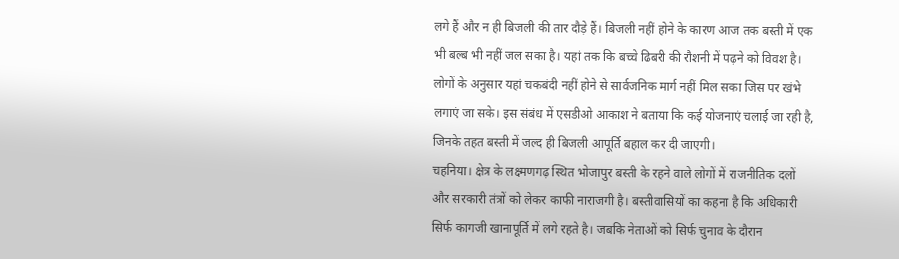लगे हैं और न ही बिजली की तार दौड़े हैं। बिजली नहीं होने के कारण आज तक बस्ती में एक भी बल्ब भी नहीं जल सका है। यहां तक कि बच्चे ढिबरी की रौशनी में पढ़ने को विवश है। लोगों के अनुसार यहां चकबंदी नहीं होने से सार्वजनिक मार्ग नहीं मिल सका जिस पर खंभे लगाएं जा सके। इस संबंध में एसडीओ आकाश ने बताया कि कई योजनाएं चलाई जा रही है, जिनके तहत बस्ती में जल्द ही बिजली आपूर्ति बहाल कर दी जाएगी।
चहनिया। क्षेत्र के लक्ष्मणगढ़ स्थित भोजापुर बस्ती के रहने वाले लोगों में राजनीतिक दलों और सरकारी तंत्रों को लेकर काफी नाराजगी है। बस्तीवासियों का कहना है कि अधिकारी सिर्फ कागजी खानापूर्ति में लगे रहते है। जबकि नेताओं को सिर्फ चुनाव के दौरान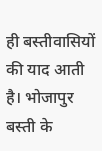ही बस्तीवासियों की याद आती है। भोजापुर बस्ती के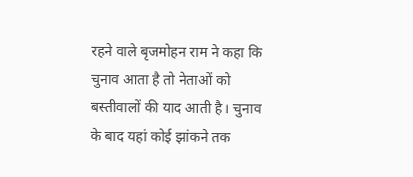रहने वाले बृजमोहन राम ने कहा कि चुनाव आता है तो नेताओं को बस्तीवालों की याद आती है। चुनाव के बाद यहां कोई झांकने तक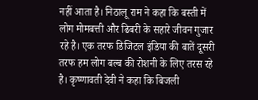नहीं आता है। निठालू राम ने कहा कि बस्ती में लोग मोमबत्ती और ढिबरी के सहारे जीवन गुजार रहे है। एक तरफ डिजिटल इंडिया की बातें दूसरी तरफ हम लोग बल्ब की रोशनी के लिए तरस रहे है। कृष्णावती देवी ने कहा कि बिजली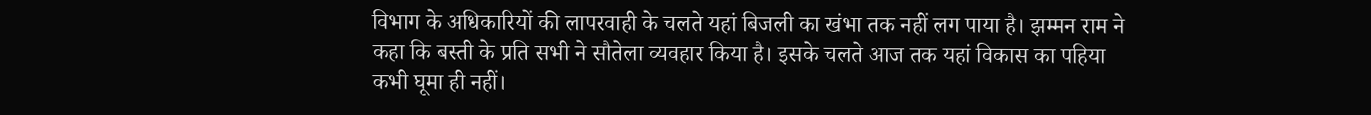विभाग के अधिकारियों की लापरवाही के चलते यहां बिजली का खंभा तक नहीं लग पाया है। झम्मन राम ने कहा कि बस्ती के प्रति सभी ने सौतेला व्यवहार किया है। इसके चलते आज तक यहां विकास का पहिया कभी घूमा ही नहीं।